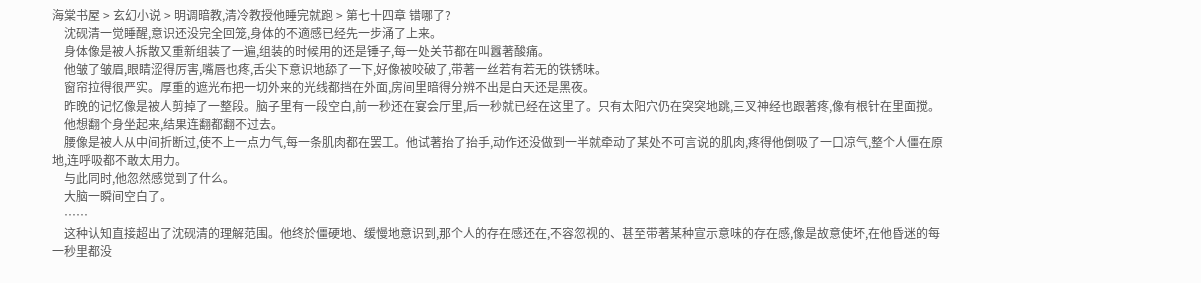海棠书屋 > 玄幻小说 > 明调暗教,清冷教授他睡完就跑 > 第七十四章 错哪了?
    沈砚清一觉睡醒,意识还没完全回笼,身体的不適感已经先一步涌了上来。
    身体像是被人拆散又重新组装了一遍,组装的时候用的还是锤子,每一处关节都在叫囂著酸痛。
    他皱了皱眉,眼睛涩得厉害,嘴唇也疼,舌尖下意识地舔了一下,好像被咬破了,带著一丝若有若无的铁锈味。
    窗帘拉得很严实。厚重的遮光布把一切外来的光线都挡在外面,房间里暗得分辨不出是白天还是黑夜。
    昨晚的记忆像是被人剪掉了一整段。脑子里有一段空白,前一秒还在宴会厅里,后一秒就已经在这里了。只有太阳穴仍在突突地跳,三叉神经也跟著疼,像有根针在里面搅。
    他想翻个身坐起来,结果连翻都翻不过去。
    腰像是被人从中间折断过,使不上一点力气,每一条肌肉都在罢工。他试著抬了抬手,动作还没做到一半就牵动了某处不可言说的肌肉,疼得他倒吸了一口凉气,整个人僵在原地,连呼吸都不敢太用力。
    与此同时,他忽然感觉到了什么。
    大脑一瞬间空白了。
    ……
    这种认知直接超出了沈砚清的理解范围。他终於僵硬地、缓慢地意识到,那个人的存在感还在,不容忽视的、甚至带著某种宣示意味的存在感,像是故意使坏,在他昏迷的每一秒里都没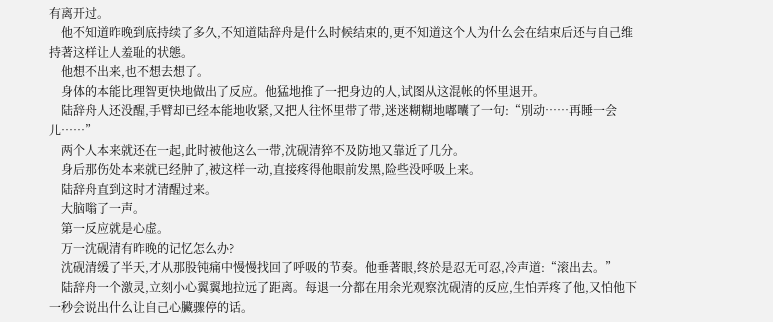有离开过。
    他不知道昨晚到底持续了多久,不知道陆辞舟是什么时候结束的,更不知道这个人为什么会在结束后还与自己维持著这样让人羞耻的状態。
    他想不出来,也不想去想了。
    身体的本能比理智更快地做出了反应。他猛地推了一把身边的人,试图从这混帐的怀里退开。
    陆辞舟人还没醒,手臂却已经本能地收紧,又把人往怀里带了带,迷迷糊糊地嘟囔了一句:“別动……再睡一会儿……”
    两个人本来就还在一起,此时被他这么一带,沈砚清猝不及防地又靠近了几分。
    身后那伤处本来就已经肿了,被这样一动,直接疼得他眼前发黑,险些没呼吸上来。
    陆辞舟直到这时才清醒过来。
    大脑嗡了一声。
    第一反应就是心虚。
    万一沈砚清有昨晚的记忆怎么办?
    沈砚清缓了半天,才从那股钝痛中慢慢找回了呼吸的节奏。他垂著眼,终於是忍无可忍,冷声道:“滚出去。”
    陆辞舟一个激灵,立刻小心翼翼地拉远了距离。每退一分都在用余光观察沈砚清的反应,生怕弄疼了他,又怕他下一秒会说出什么让自己心臟骤停的话。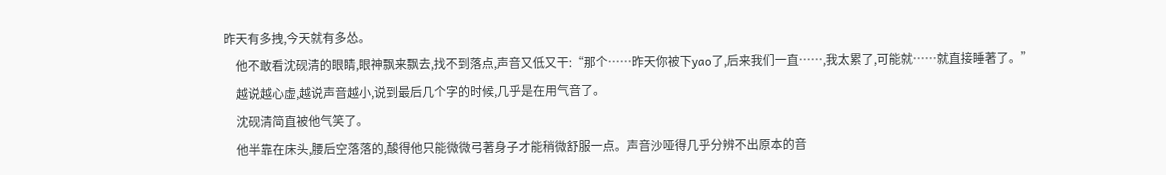昨天有多拽,今天就有多怂。
    他不敢看沈砚清的眼睛,眼神飘来飘去,找不到落点,声音又低又干:“那个……昨天你被下yao了,后来我们一直……,我太累了,可能就……就直接睡著了。”
    越说越心虚,越说声音越小,说到最后几个字的时候,几乎是在用气音了。
    沈砚清简直被他气笑了。
    他半靠在床头,腰后空落落的,酸得他只能微微弓著身子才能稍微舒服一点。声音沙哑得几乎分辨不出原本的音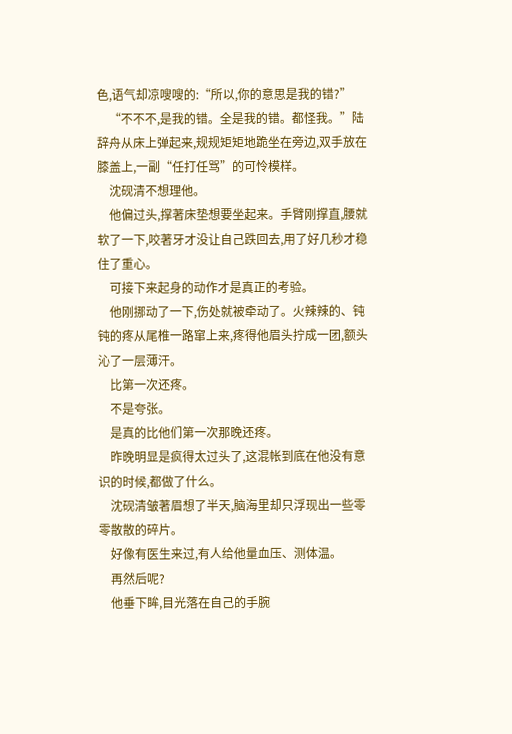色,语气却凉嗖嗖的:“所以,你的意思是我的错?”
    “不不不,是我的错。全是我的错。都怪我。”陆辞舟从床上弹起来,规规矩矩地跪坐在旁边,双手放在膝盖上,一副“任打任骂”的可怜模样。
    沈砚清不想理他。
    他偏过头,撑著床垫想要坐起来。手臂刚撑直,腰就软了一下,咬著牙才没让自己跌回去,用了好几秒才稳住了重心。
    可接下来起身的动作才是真正的考验。
    他刚挪动了一下,伤处就被牵动了。火辣辣的、钝钝的疼从尾椎一路窜上来,疼得他眉头拧成一团,额头沁了一层薄汗。
    比第一次还疼。
    不是夸张。
    是真的比他们第一次那晚还疼。
    昨晚明显是疯得太过头了,这混帐到底在他没有意识的时候,都做了什么。
    沈砚清皱著眉想了半天,脑海里却只浮现出一些零零散散的碎片。
    好像有医生来过,有人给他量血压、测体温。
    再然后呢?
    他垂下眸,目光落在自己的手腕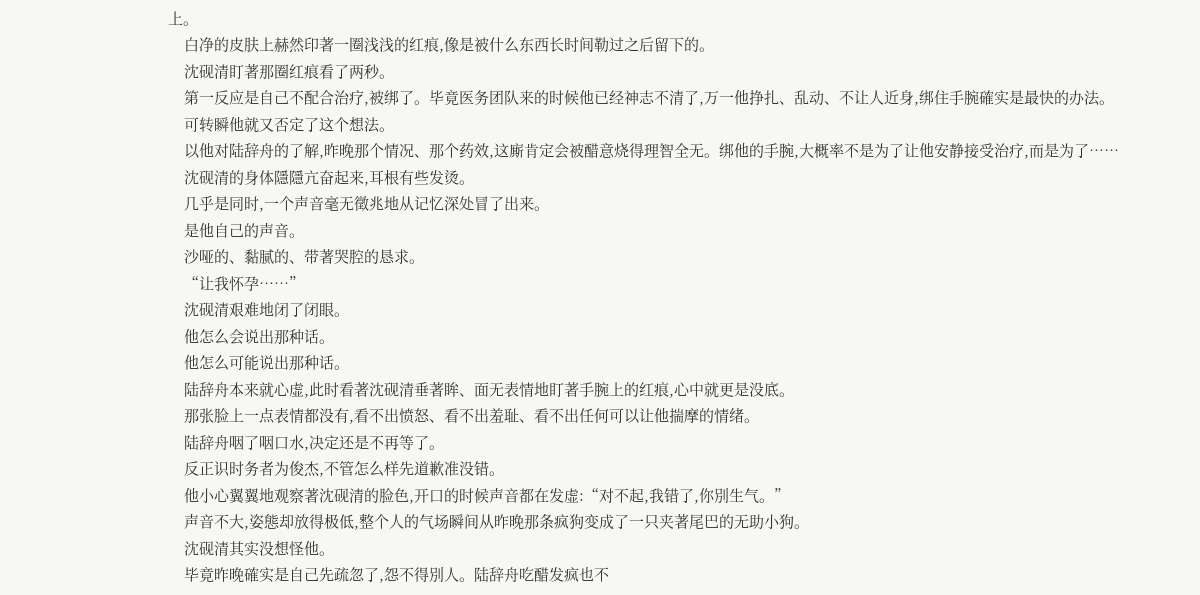上。
    白净的皮肤上赫然印著一圈浅浅的红痕,像是被什么东西长时间勒过之后留下的。
    沈砚清盯著那圈红痕看了两秒。
    第一反应是自己不配合治疗,被绑了。毕竟医务团队来的时候他已经神志不清了,万一他挣扎、乱动、不让人近身,绑住手腕確实是最快的办法。
    可转瞬他就又否定了这个想法。
    以他对陆辞舟的了解,昨晚那个情况、那个药效,这廝肯定会被醋意烧得理智全无。绑他的手腕,大概率不是为了让他安静接受治疗,而是为了……
    沈砚清的身体隱隱亢奋起来,耳根有些发烫。
    几乎是同时,一个声音毫无徵兆地从记忆深处冒了出来。
    是他自己的声音。
    沙哑的、黏腻的、带著哭腔的恳求。
    “让我怀孕……”
    沈砚清艰难地闭了闭眼。
    他怎么会说出那种话。
    他怎么可能说出那种话。
    陆辞舟本来就心虚,此时看著沈砚清垂著眸、面无表情地盯著手腕上的红痕,心中就更是没底。
    那张脸上一点表情都没有,看不出愤怒、看不出羞耻、看不出任何可以让他揣摩的情绪。
    陆辞舟咽了咽口水,决定还是不再等了。
    反正识时务者为俊杰,不管怎么样先道歉准没错。
    他小心翼翼地观察著沈砚清的脸色,开口的时候声音都在发虚:“对不起,我错了,你別生气。”
    声音不大,姿態却放得极低,整个人的气场瞬间从昨晚那条疯狗变成了一只夹著尾巴的无助小狗。
    沈砚清其实没想怪他。
    毕竟昨晚確实是自己先疏忽了,怨不得別人。陆辞舟吃醋发疯也不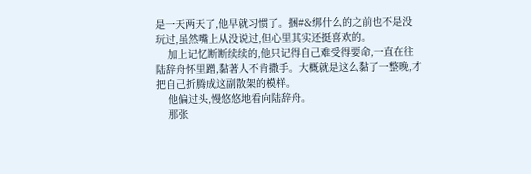是一天两天了,他早就习惯了。捆#&绑什么的之前也不是没玩过,虽然嘴上从没说过,但心里其实还挺喜欢的。
    加上记忆断断续续的,他只记得自己难受得要命,一直在往陆辞舟怀里蹭,黏著人不肯撒手。大概就是这么黏了一整晚,才把自己折腾成这副散架的模样。
    他偏过头,慢悠悠地看向陆辞舟。
    那张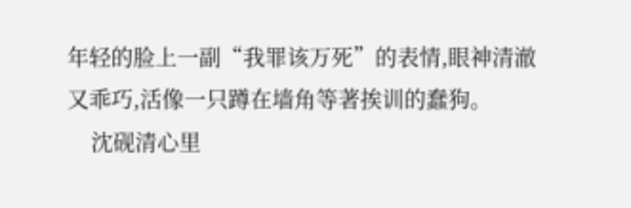年轻的脸上一副“我罪该万死”的表情,眼神清澈又乖巧,活像一只蹲在墙角等著挨训的蠢狗。
    沈砚清心里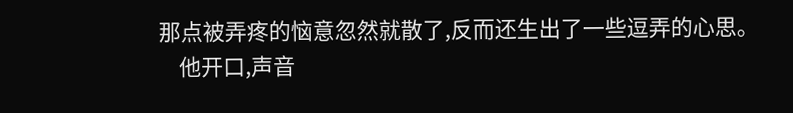那点被弄疼的恼意忽然就散了,反而还生出了一些逗弄的心思。
    他开口,声音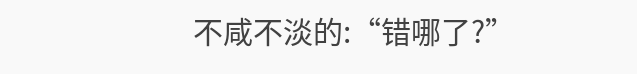不咸不淡的:“错哪了?”